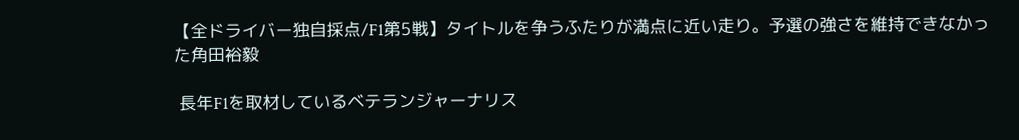【全ドライバー独自採点/F1第5戦】タイトルを争うふたりが満点に近い走り。予選の強さを維持できなかった角田裕毅

 長年F1を取材しているベテランジャーナリス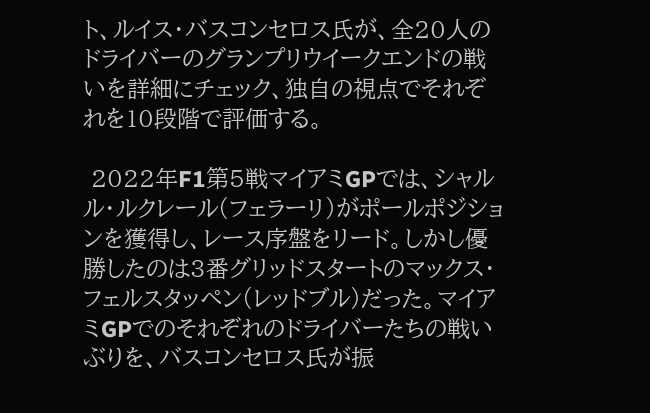ト、ルイス・バスコンセロス氏が、全20人のドライバーのグランプリウイークエンドの戦いを詳細にチェック、独自の視点でそれぞれを10段階で評価する。

 2022年F1第5戦マイアミGPでは、シャルル・ルクレール(フェラーリ)がポールポジションを獲得し、レース序盤をリード。しかし優勝したのは3番グリッドスタートのマックス・フェルスタッペン(レッドブル)だった。マイアミGPでのそれぞれのドライバーたちの戦いぶりを、バスコンセロス氏が振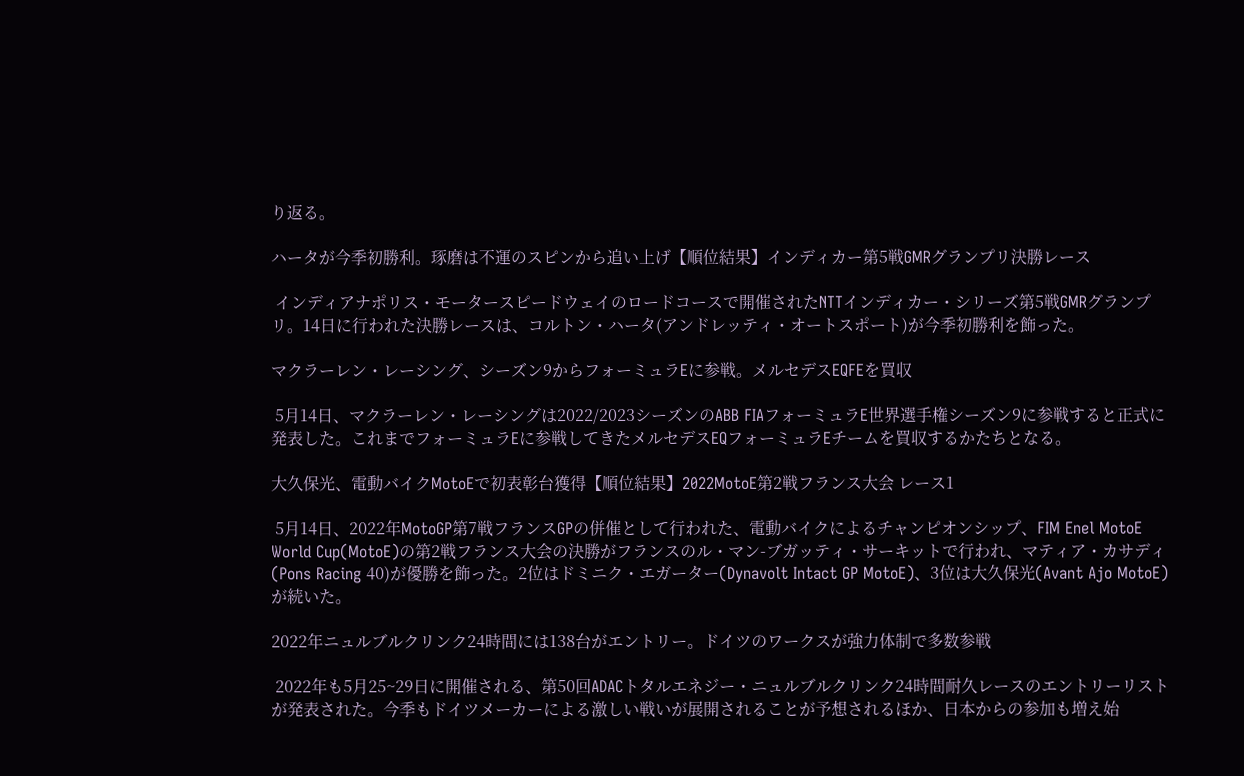り返る。

ハータが今季初勝利。琢磨は不運のスピンから追い上げ【順位結果】インディカー第5戦GMRグランプリ決勝レース

 インディアナポリス・モータースピードウェイのロードコースで開催されたNTTインディカー・シリーズ第5戦GMRグランプリ。14日に行われた決勝レースは、コルトン・ハータ(アンドレッティ・オートスポート)が今季初勝利を飾った。

マクラーレン・レーシング、シーズン9からフォーミュラEに参戦。メルセデスEQFEを買収

 5月14日、マクラーレン・レーシングは2022/2023シーズンのABB FIAフォーミュラE世界選手権シーズン9に参戦すると正式に発表した。これまでフォーミュラEに参戦してきたメルセデスEQフォーミュラEチームを買収するかたちとなる。

大久保光、電動バイクMotoEで初表彰台獲得【順位結果】2022MotoE第2戦フランス大会 レース1

 5月14日、2022年MotoGP第7戦フランスGPの併催として行われた、電動バイクによるチャンピオンシップ、FIM Enel MotoE World Cup(MotoE)の第2戦フランス大会の決勝がフランスのル・マン-ブガッティ・サーキットで行われ、マティア・カサディ(Pons Racing 40)が優勝を飾った。2位はドミニク・エガーター(Dynavolt Intact GP MotoE)、3位は大久保光(Avant Ajo MotoE)が続いた。

2022年ニュルブルクリンク24時間には138台がエントリー。ドイツのワークスが強力体制で多数参戦

 2022年も5月25~29日に開催される、第50回ADACトタルエネジー・ニュルブルクリンク24時間耐久レースのエントリーリストが発表された。今季もドイツメーカーによる激しい戦いが展開されることが予想されるほか、日本からの参加も増え始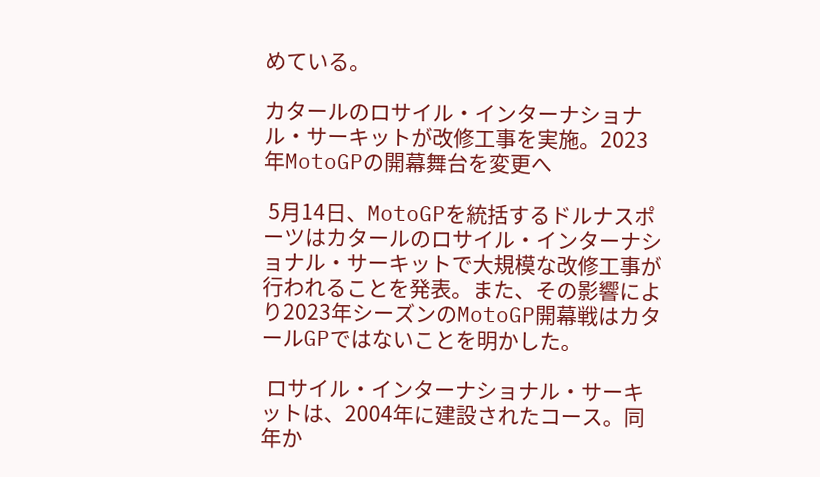めている。

カタールのロサイル・インターナショナル・サーキットが改修工事を実施。2023年MotoGPの開幕舞台を変更へ

 5月14日、MotoGPを統括するドルナスポーツはカタールのロサイル・インターナショナル・サーキットで大規模な改修工事が行われることを発表。また、その影響により2023年シーズンのMotoGP開幕戦はカタールGPではないことを明かした。

 ロサイル・インターナショナル・サーキットは、2004年に建設されたコース。同年か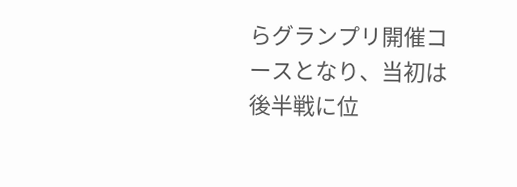らグランプリ開催コースとなり、当初は後半戦に位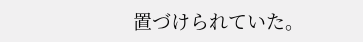置づけられていた。